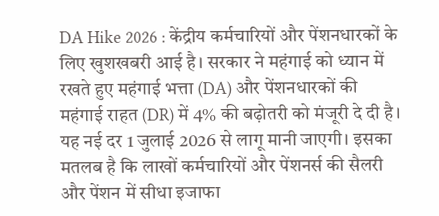DA Hike 2026 : केंद्रीय कर्मचारियों और पेंशनधारकों के लिए खुशखबरी आई है। सरकार ने महंगाई को ध्यान में रखते हुए महंगाई भत्ता (DA) और पेंशनधारकों की महंगाई राहत (DR) में 4% की बढ़ोतरी को मंजूरी दे दी है। यह नई दर 1 जुलाई 2026 से लागू मानी जाएगी। इसका मतलब है कि लाखों कर्मचारियों और पेंशनर्स की सैलरी और पेंशन में सीधा इजाफा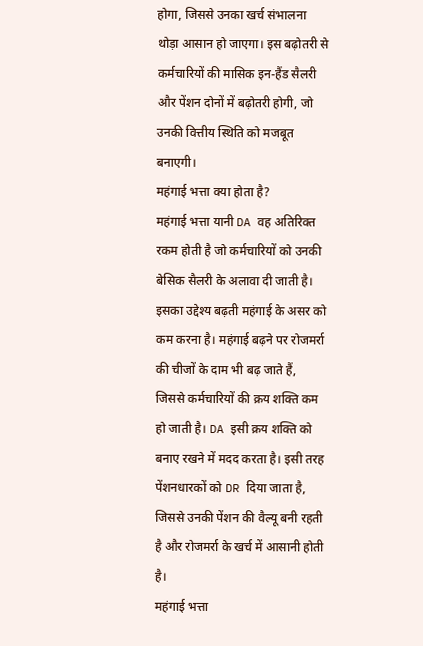होगा, जिससे उनका खर्च संभालना थोड़ा आसान हो जाएगा। इस बढ़ोतरी से कर्मचारियों की मासिक इन-हैंड सैलरी और पेंशन दोनों में बढ़ोतरी होगी, जो उनकी वित्तीय स्थिति को मजबूत बनाएगी।
महंगाई भत्ता क्या होता है?
महंगाई भत्ता यानी DA वह अतिरिक्त रकम होती है जो कर्मचारियों को उनकी बेसिक सैलरी के अलावा दी जाती है। इसका उद्देश्य बढ़ती महंगाई के असर को कम करना है। महंगाई बढ़ने पर रोजमर्रा की चीजों के दाम भी बढ़ जाते हैं, जिससे कर्मचारियों की क्रय शक्ति कम हो जाती है। DA इसी क्रय शक्ति को बनाए रखने में मदद करता है। इसी तरह पेंशनधारकों को DR दिया जाता है, जिससे उनकी पेंशन की वैल्यू बनी रहती है और रोजमर्रा के खर्च में आसानी होती है।
महंगाई भत्ता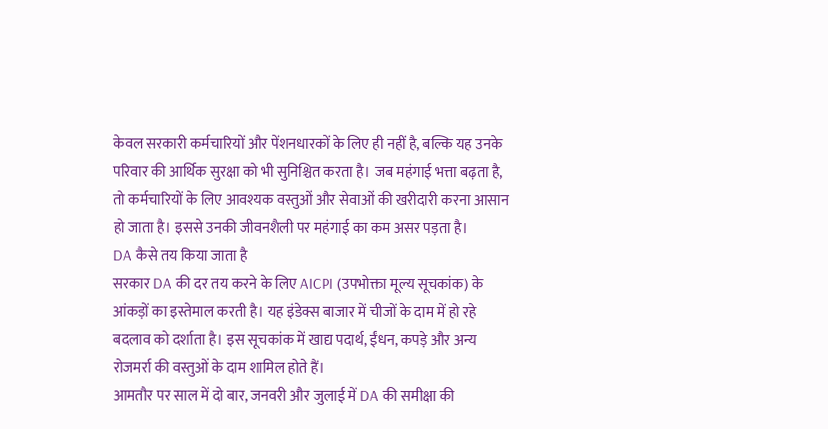केवल सरकारी कर्मचारियों और पेंशनधारकों के लिए ही नहीं है, बल्कि यह उनके परिवार की आर्थिक सुरक्षा को भी सुनिश्चित करता है। जब महंगाई भत्ता बढ़ता है, तो कर्मचारियों के लिए आवश्यक वस्तुओं और सेवाओं की खरीदारी करना आसान हो जाता है। इससे उनकी जीवनशैली पर महंगाई का कम असर पड़ता है।
DA कैसे तय किया जाता है
सरकार DA की दर तय करने के लिए AICPI (उपभोक्ता मूल्य सूचकांक) के आंकड़ों का इस्तेमाल करती है। यह इंडेक्स बाजार में चीजों के दाम में हो रहे बदलाव को दर्शाता है। इस सूचकांक में खाद्य पदार्थ, ईंधन, कपड़े और अन्य रोजमर्रा की वस्तुओं के दाम शामिल होते हैं।
आमतौर पर साल में दो बार, जनवरी और जुलाई में DA की समीक्षा की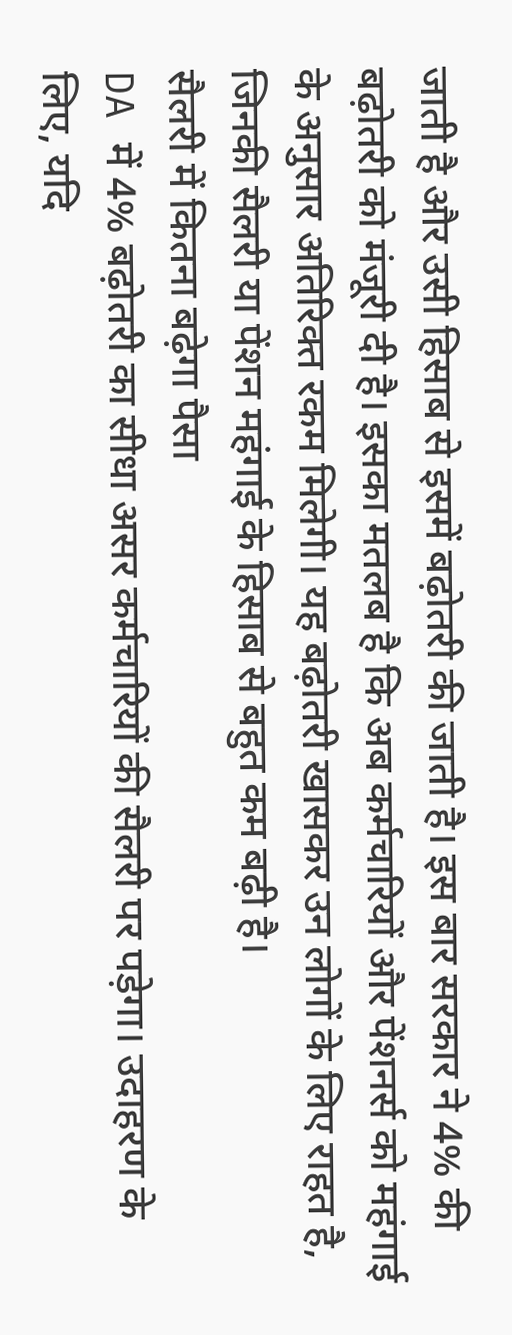जाती है और उसी हिसाब से इसमें बढ़ोतरी की जाती है। इस बार सरकार ने 4% की बढ़ोतरी को मंजूरी दी है। इसका मतलब है कि अब कर्मचारियों और पेंशनर्स को महंगाई के अनुसार अतिरिक्त रकम मिलेगी। यह बढ़ोतरी खासकर उन लोगों के लिए राहत है, जिनकी सैलरी या पेंशन महंगाई के हिसाब से बहुत कम बढ़ी है।
सैलरी में कितना बढ़ेगा पैसा
DA में 4% बढ़ोतरी का सीधा असर कर्मचारियों की सैलरी पर पड़ेगा। उदाहरण के लिए, यदि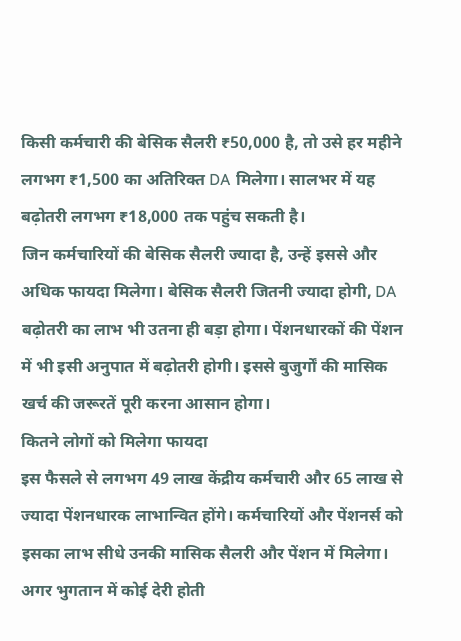किसी कर्मचारी की बेसिक सैलरी ₹50,000 है, तो उसे हर महीने लगभग ₹1,500 का अतिरिक्त DA मिलेगा। सालभर में यह बढ़ोतरी लगभग ₹18,000 तक पहुंच सकती है।
जिन कर्मचारियों की बेसिक सैलरी ज्यादा है, उन्हें इससे और अधिक फायदा मिलेगा। बेसिक सैलरी जितनी ज्यादा होगी, DA बढ़ोतरी का लाभ भी उतना ही बड़ा होगा। पेंशनधारकों की पेंशन में भी इसी अनुपात में बढ़ोतरी होगी। इससे बुजुर्गों की मासिक खर्च की जरूरतें पूरी करना आसान होगा।
कितने लोगों को मिलेगा फायदा
इस फैसले से लगभग 49 लाख केंद्रीय कर्मचारी और 65 लाख से ज्यादा पेंशनधारक लाभान्वित होंगे। कर्मचारियों और पेंशनर्स को इसका लाभ सीधे उनकी मासिक सैलरी और पेंशन में मिलेगा। अगर भुगतान में कोई देरी होती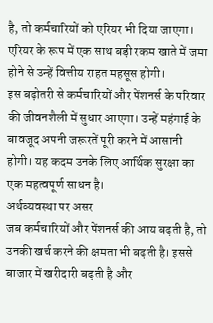है, तो कर्मचारियों को एरियर भी दिया जाएगा। एरियर के रूप में एक साथ बड़ी रकम खाते में जमा होने से उन्हें वित्तीय राहत महसूस होगी।
इस बढ़ोतरी से कर्मचारियों और पेंशनर्स के परिवार की जीवनशैली में सुधार आएगा। उन्हें महंगाई के बावजूद अपनी जरूरतें पूरी करने में आसानी होगी। यह कदम उनके लिए आर्थिक सुरक्षा का एक महत्वपूर्ण साधन है।
अर्थव्यवस्था पर असर
जब कर्मचारियों और पेंशनर्स की आय बढ़ती है, तो उनकी खर्च करने की क्षमता भी बढ़ती है। इससे बाजार में खरीदारी बढ़ती है और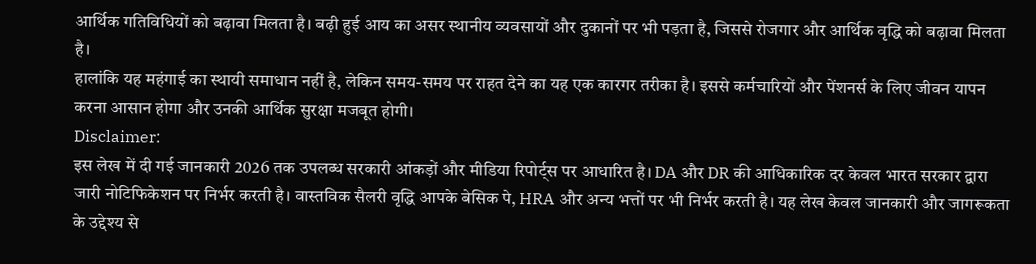आर्थिक गतिविधियों को बढ़ावा मिलता है। बढ़ी हुई आय का असर स्थानीय व्यवसायों और दुकानों पर भी पड़ता है, जिससे रोजगार और आर्थिक वृद्धि को बढ़ावा मिलता है।
हालांकि यह महंगाई का स्थायी समाधान नहीं है, लेकिन समय-समय पर राहत देने का यह एक कारगर तरीका है। इससे कर्मचारियों और पेंशनर्स के लिए जीवन यापन करना आसान होगा और उनकी आर्थिक सुरक्षा मजबूत होगी।
Disclaimer:
इस लेख में दी गई जानकारी 2026 तक उपलब्ध सरकारी आंकड़ों और मीडिया रिपोर्ट्स पर आधारित है। DA और DR की आधिकारिक दर केवल भारत सरकार द्वारा जारी नोटिफिकेशन पर निर्भर करती है। वास्तविक सैलरी वृद्धि आपके बेसिक पे, HRA और अन्य भत्तों पर भी निर्भर करती है। यह लेख केवल जानकारी और जागरूकता के उद्देश्य से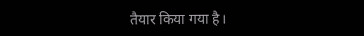तैयार किया गया है।